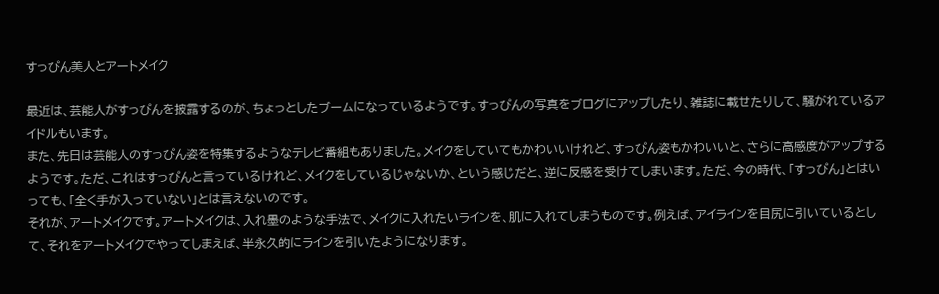すっぴん美人とアートメイク

最近は、芸能人がすっぴんを披露するのが、ちょっとしたブームになっているようです。すっぴんの写真をブログにアップしたり、雑誌に載せたりして、騒がれているアイドルもいます。
また、先日は芸能人のすっぴん姿を特集するようなテレビ番組もありました。メイクをしていてもかわいいけれど、すっぴん姿もかわいいと、さらに高感度がアップするようです。ただ、これはすっぴんと言っているけれど、メイクをしているじゃないか、という感じだと、逆に反感を受けてしまいます。ただ、今の時代、「すっぴん」とはいっても、「全く手が入っていない」とは言えないのです。
それが、アートメイクです。アートメイクは、入れ墨のような手法で、メイクに入れたいラインを、肌に入れてしまうものです。例えば、アイラインを目尻に引いているとして、それをアートメイクでやってしまえば、半永久的にラインを引いたようになります。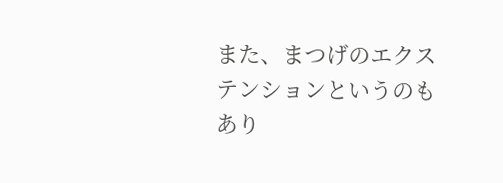また、まつげのエクステンションというのもあり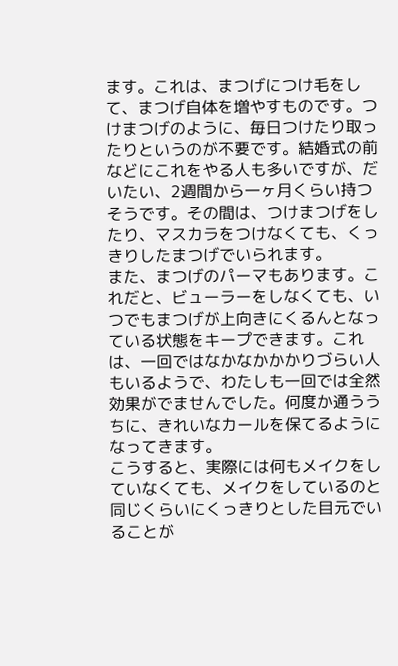ます。これは、まつげにつけ毛をして、まつげ自体を増やすものです。つけまつげのように、毎日つけたり取ったりというのが不要です。結婚式の前などにこれをやる人も多いですが、だいたい、2週間から一ヶ月くらい持つそうです。その間は、つけまつげをしたり、マスカラをつけなくても、くっきりしたまつげでいられます。
また、まつげのパーマもあります。これだと、ビューラーをしなくても、いつでもまつげが上向きにくるんとなっている状態をキープできます。これは、一回ではなかなかかかりづらい人もいるようで、わたしも一回では全然効果がでませんでした。何度か通ううちに、きれいなカールを保てるようになってきます。
こうすると、実際には何もメイクをしていなくても、メイクをしているのと同じくらいにくっきりとした目元でいることが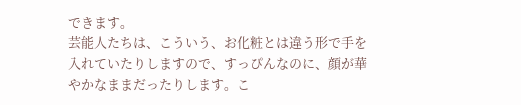できます。
芸能人たちは、こういう、お化粧とは違う形で手を入れていたりしますので、すっぴんなのに、顔が華やかなままだったりします。こ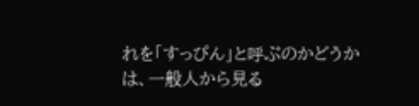れを「すっぴん」と呼ぶのかどうかは、一般人から見る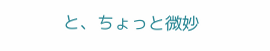と、ちょっと微妙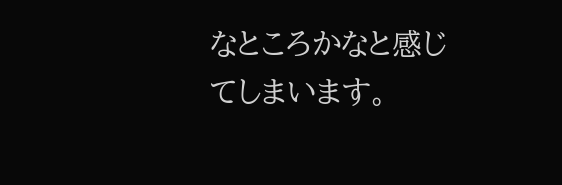なところかなと感じてしまいます。